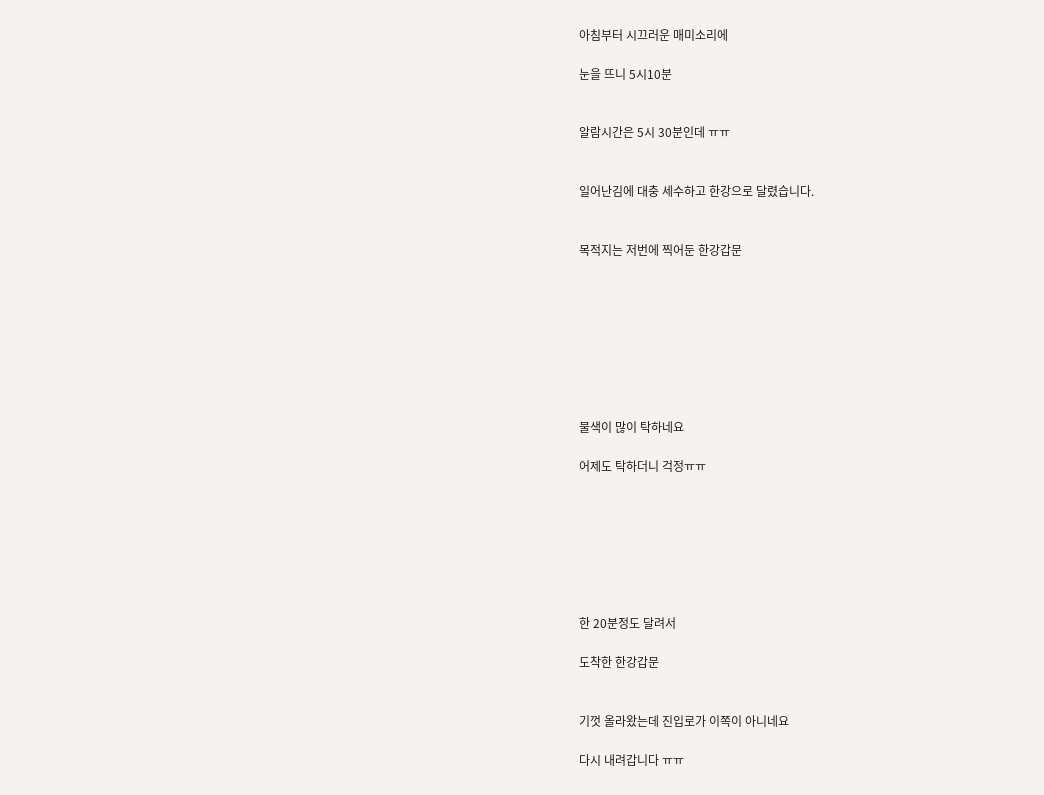아침부터 시끄러운 매미소리에

눈을 뜨니 5시10분


알람시간은 5시 30분인데 ㅠㅠ


일어난김에 대충 세수하고 한강으로 달렸습니다.


목적지는 저번에 찍어둔 한강갑문








물색이 많이 탁하네요

어제도 탁하더니 걱정ㅠㅠ







한 20분정도 달려서

도착한 한강갑문


기껏 올라왔는데 진입로가 이쪽이 아니네요

다시 내려갑니다 ㅠㅠ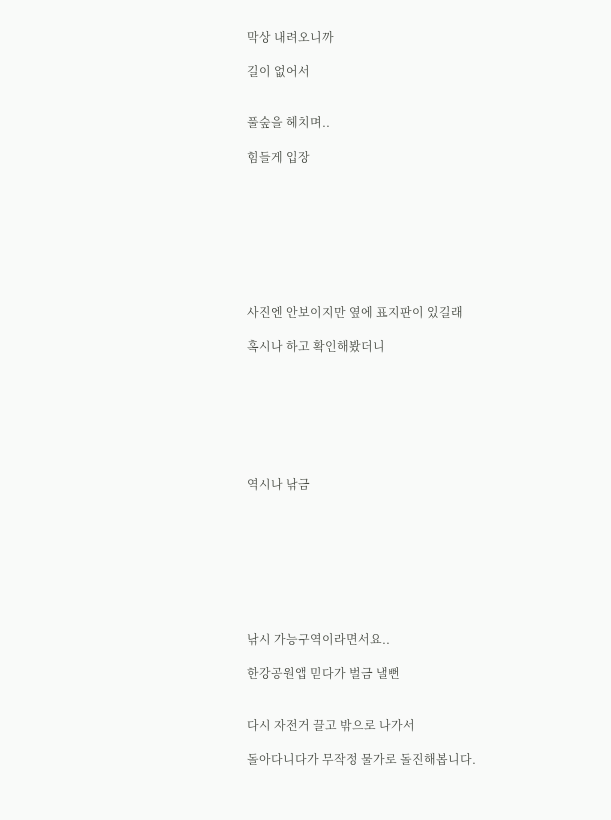막상 내려오니까

길이 없어서


풀숲을 헤치며..

힘들게 입장








사진엔 안보이지만 옆에 표지판이 있길래

혹시나 하고 확인해봤더니







역시나 낚금








낚시 가능구역이라면서요..

한강공원앱 믿다가 벌금 낼뻔


다시 자전거 끌고 밖으로 나가서

돌아다니다가 무작정 물가로 돌진해봅니다.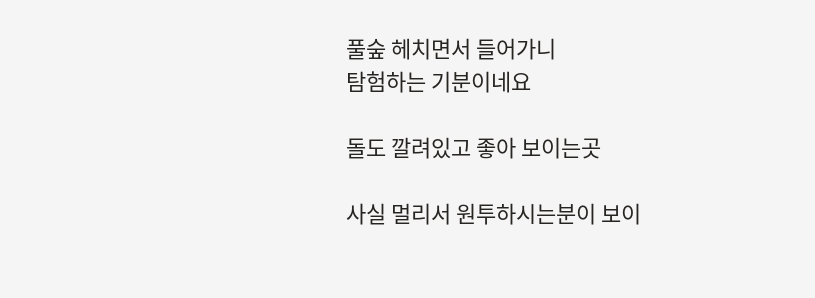풀숲 헤치면서 들어가니
탐험하는 기분이네요

돌도 깔려있고 좋아 보이는곳

사실 멀리서 원투하시는분이 보이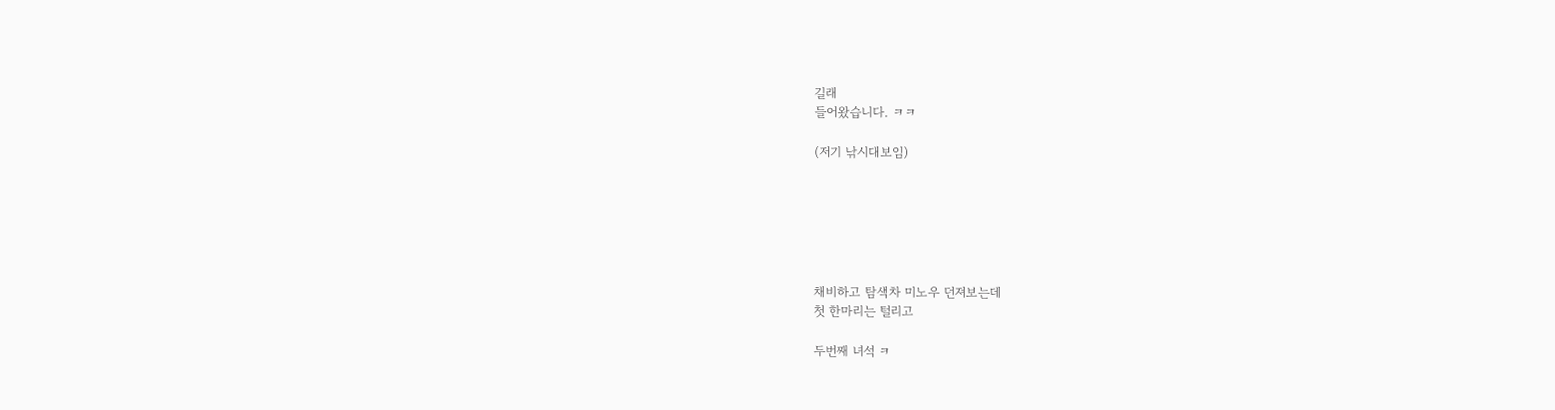길래
들어왔습니다. ㅋㅋ

(저기 낚시대보임)






채비하고 탐색차 미노우 던져보는데
첫 한마리는 털리고

두번째 녀석 ㅋ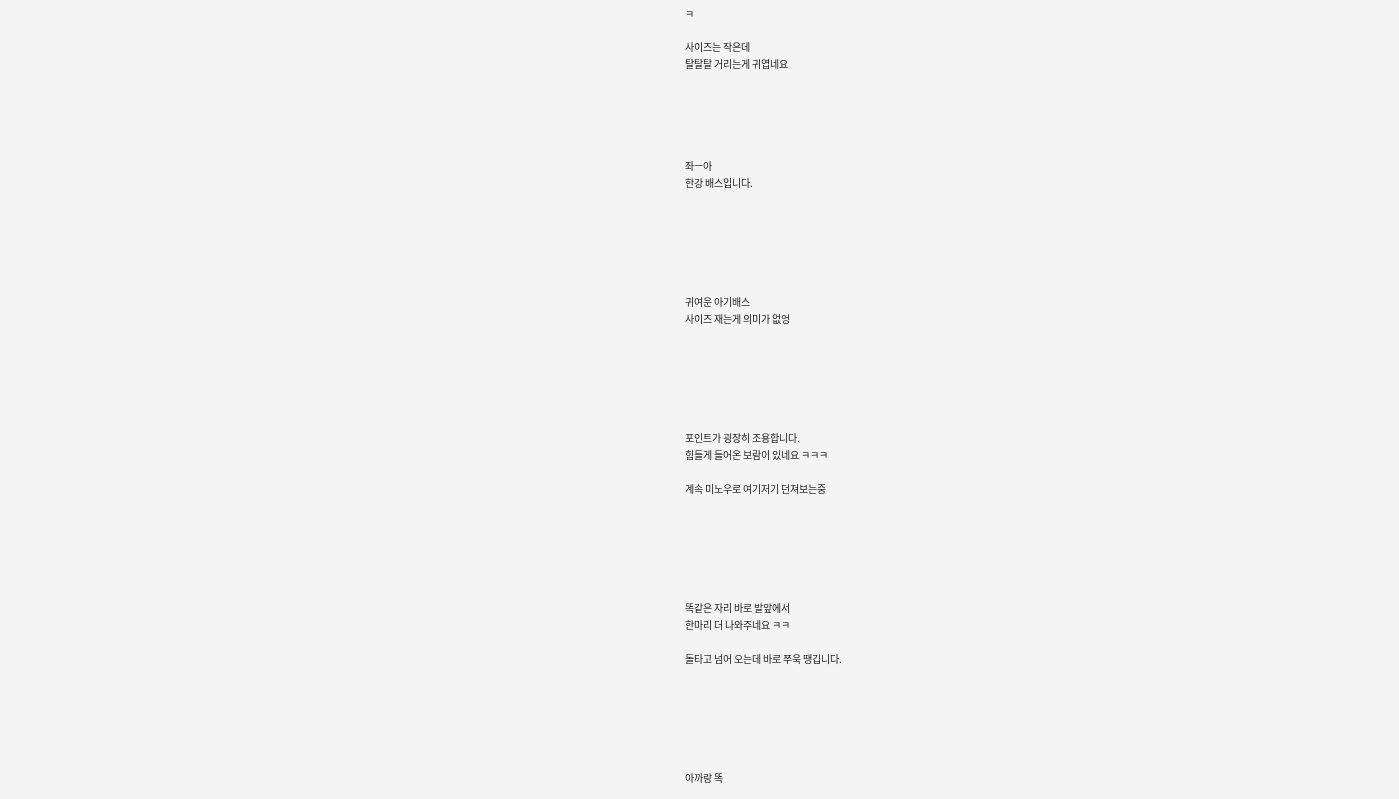ㅋ

사이즈는 작은데
탈탈탈 거리는게 귀엽네요





좌ㅡ아
한강 배스입니다.






귀여운 아기배스
사이즈 재는게 의미가 없엉






포인트가 굉장히 조용합니다.
힘들게 들어온 보람이 있네요 ㅋㅋㅋ

계속 미노우로 여기저기 던져보는중






똑같은 자리 바로 발앞에서
한마리 더 나와주네요 ㅋㅋ

돌타고 넘어 오는데 바로 쭈욱 땡깁니다.






아까랑 똑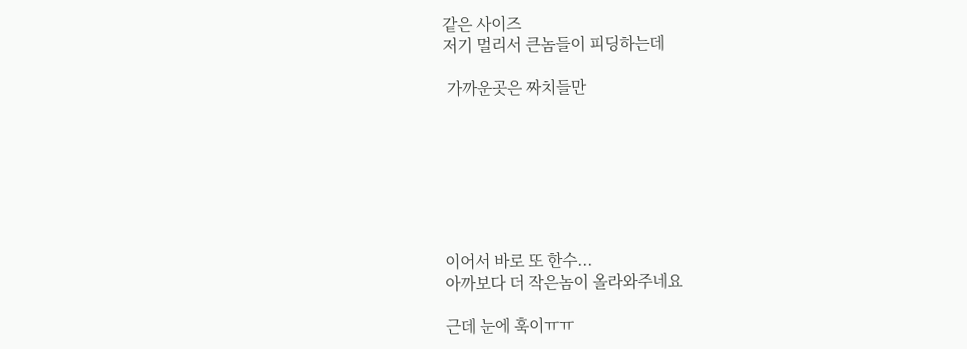같은 사이즈
저기 멀리서 큰놈들이 피딩하는데

 가까운곳은 짜치들만







이어서 바로 또 한수...
아까보다 더 작은놈이 올라와주네요

근데 눈에 훅이ㅠㅠ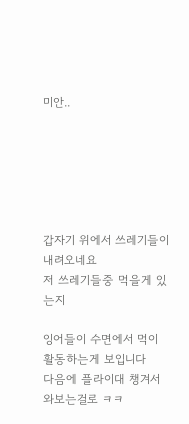미안..






갑자기 위에서 쓰레기들이 내려오네요
저 쓰레기들중 먹을게 있는지

잉어들이 수면에서 먹이 활동하는게 보입니다
다음에 플라이대 챙겨서 와보는걸로 ㅋㅋ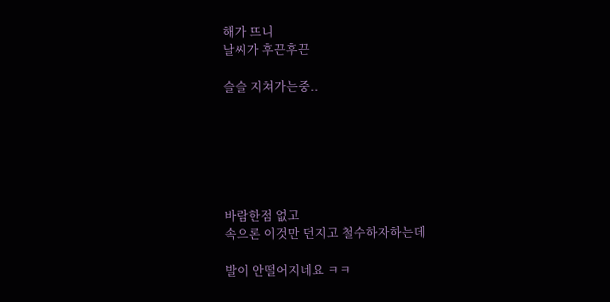해가 뜨니
날씨가 후끈후끈

슬슬 지쳐가는중..






바람한점 없고
속으론 이것만 던지고 철수하자하는데

발이 안떨어지네요 ㅋㅋ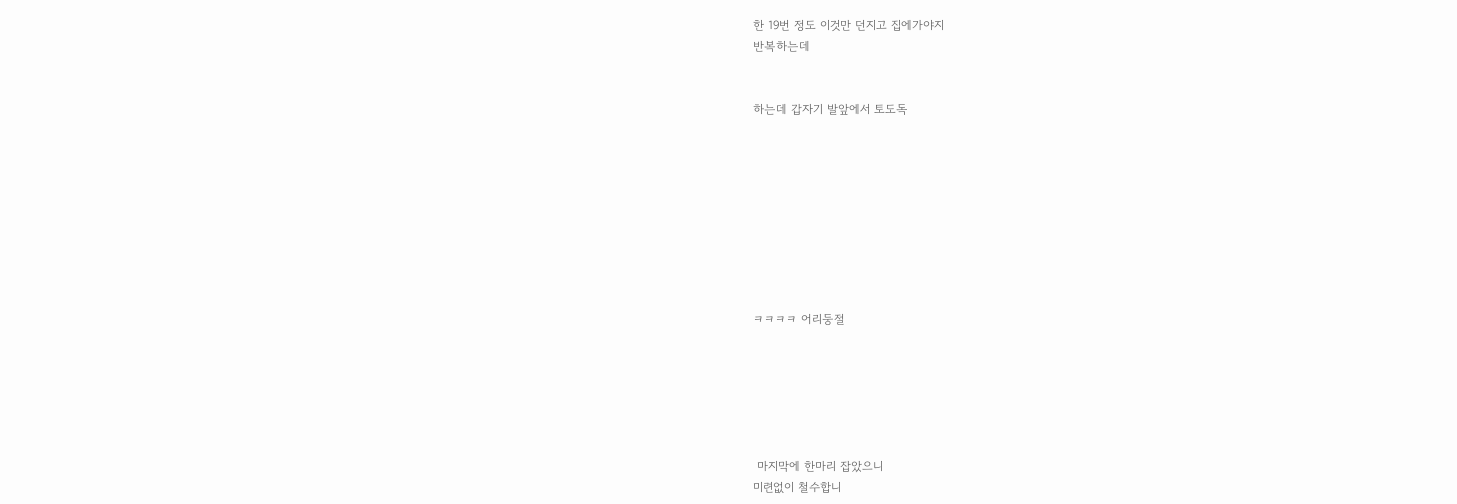한 19번 정도 이것만 던지고 집에가야지
반복하는데


하는데 갑자기 발앞에서 토도독









ㅋㅋㅋㅋ 어리둥절






 마지막에 한마리 잡았으니
미련없이 철수합니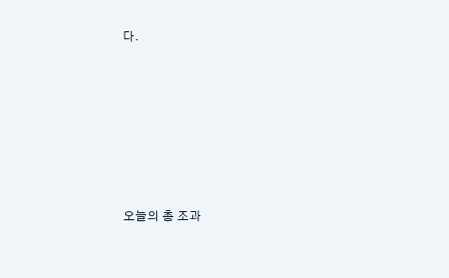다.






오늘의 총 조과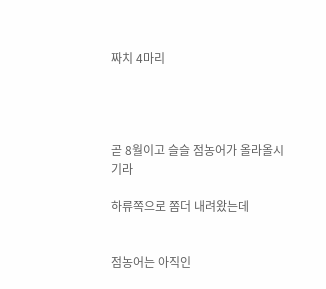짜치 4마리




곧 8월이고 슬슬 점농어가 올라올시기라

하류쪽으로 쫌더 내려왔는데


점농어는 아직인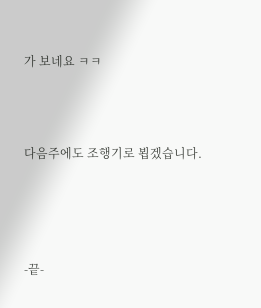가 보네요 ㅋㅋ



다음주에도 조행기로 뵙겠습니다.




-끝-